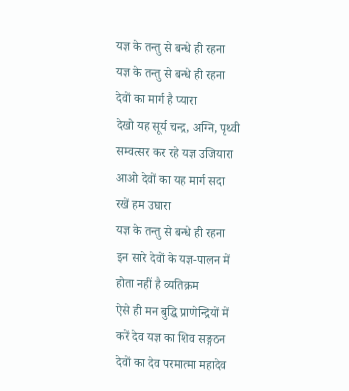यज्ञ के तन्तु से बन्धे ही रहना
यज्ञ के तन्तु से बन्धे ही रहना
देवों का मार्ग है प्यारा
देखो यह सूर्य चन्द्र, अग्नि, पृथ्वी
सम्वत्सर कर रहे यज्ञ उजियारा
आओ देवों का यह मार्ग सदा
रखें हम उघारा
यज्ञ के तन्तु से बन्धे ही रहना
इन सारे देवों के यज्ञ-पालन में
होता नहीं है व्यतिक्रम
ऐसे ही मन बुद्धि प्राणेन्द्रियों में
करें देव यज्ञ का शिव सङ्गठन
देवों का देव परमात्मा महादेव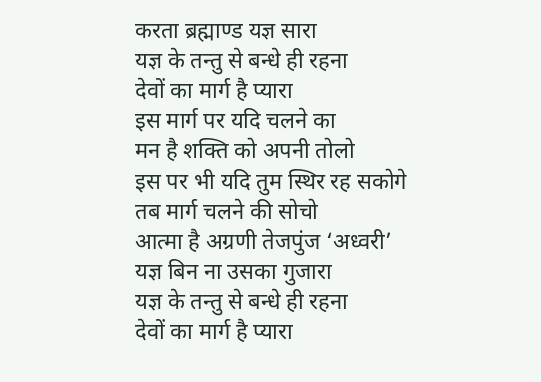करता ब्रह्माण्ड यज्ञ सारा
यज्ञ के तन्तु से बन्धे ही रहना
देवों का मार्ग है प्यारा
इस मार्ग पर यदि चलने का
मन है शक्ति को अपनी तोलो
इस पर भी यदि तुम स्थिर रह सकोगे
तब मार्ग चलने की सोचो
आत्मा है अग्रणी तेजपुंज ‘अध्वरी’
यज्ञ बिन ना उसका गुजारा
यज्ञ के तन्तु से बन्धे ही रहना
देवों का मार्ग है प्यारा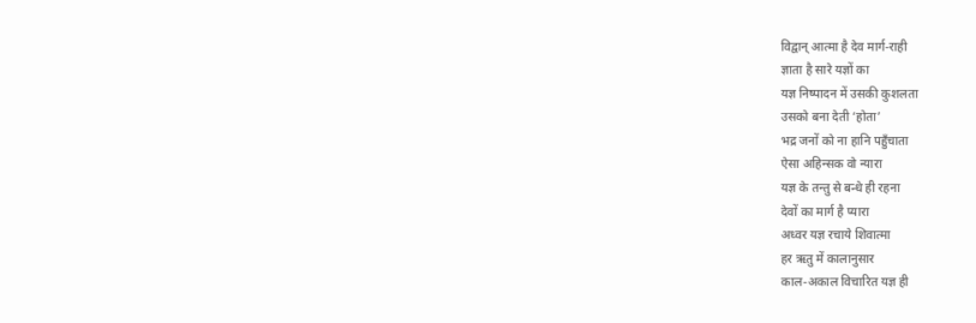विद्वान् आत्मा है देव मार्ग-राही
ज्ञाता है सारे यज्ञों का
यज्ञ निष्पादन में उसकी कुशलता
उसको बना देती ‘होता’
भद्र जनों को ना हानि पहुँचाता
ऐसा अहिन्सक वो न्यारा
यज्ञ के तन्तु से बन्धे ही रहना
देवों का मार्ग है प्यारा
अध्वर यज्ञ रचाये शिवात्मा
हर ऋतु में कालानुसार
काल-अकाल विचारित यज्ञ ही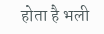होता है भली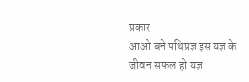प्रकार
आओ बने पथिप्रज्ञ इस यज्ञ के
जीवन सफल हो यज्ञ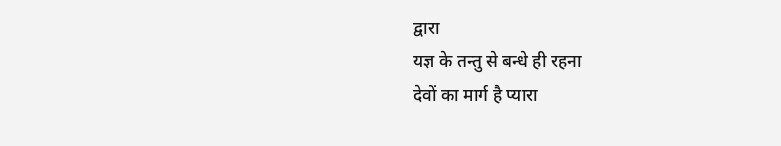द्वारा
यज्ञ के तन्तु से बन्धे ही रहना
देवों का मार्ग है प्यारा